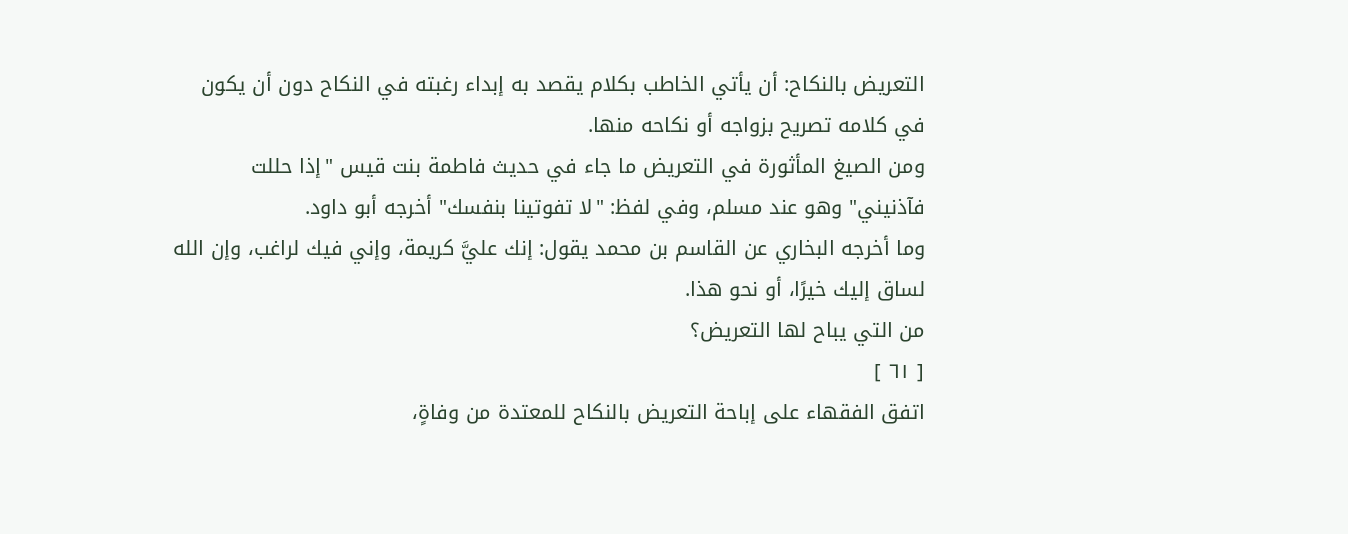التعريض بالنكاح: أن يأتي الخاطب بكلام يقصد به إبداء رغبته في النكاح دون أن يكون في كلامه تصريح بزواجه أو نكاحه منها.
ومن الصيغ المأثورة في التعريض ما جاء في حديث فاطمة بنت قيس "إذا حللت فآذنيني" وهو عند مسلم، وفي لفظ: "لا تفوتينا بنفسك" أخرجه أبو داود.
وما أخرجه البخاري عن القاسم بن محمد يقول: إنك عليَّ كريمة، وإني فيك لراغب، وإن الله لساق إليك خيرًا، أو نحو هذا.
من التي يباح لها التعريض؟
[ ٦١ ]
اتفق الفقهاء على إباحة التعريض بالنكاح للمعتدة من وفاةٍ،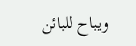ويباح للبائن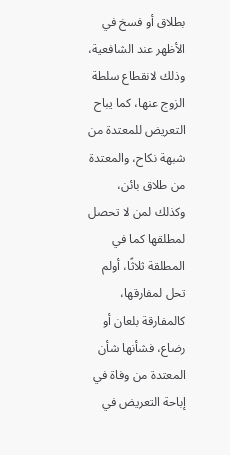بطلاق أو فسخ في الأظهر عند الشافعية، وذلك لانقطاع سلطة الزوج عنها، كما يباح التعريض للمعتدة من شبهة نكاح، والمعتدة من طلاق بائن، وكذلك لمن لا تحصل لمطلقها كما في المطلقة ثلاثًا، أولم تحل لمفارقها، كالمفارقة بلعان أو رضاع، فشأنها شأن المعتدة من وفاة في إباحة التعريض في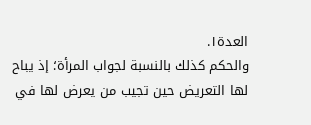العدة١.
والحكم كذلك بالنسبة لجواب المرأة؛ إذ يباح لها التعريض حين تجيب من يعرض لها في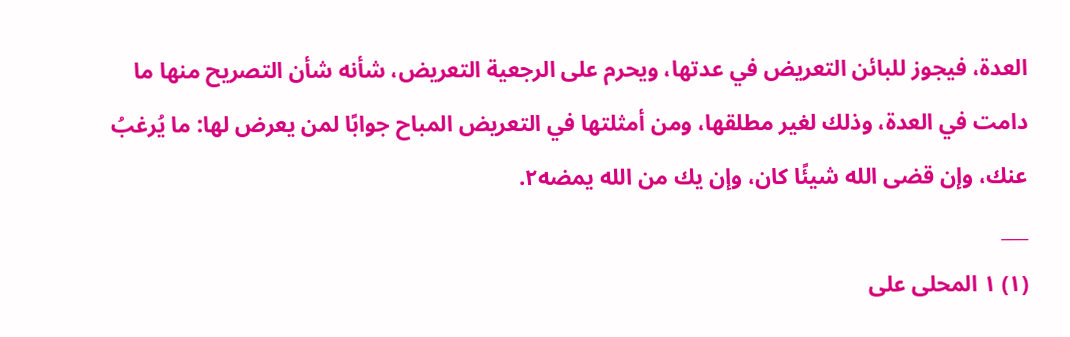العدة، فيجوز للبائن التعريض في عدتها، ويحرم على الرجعية التعريض، شأنه شأن التصريح منها ما دامت في العدة، وذلك لغير مطلقها، ومن أمثلتها في التعريض المباح جوابًا لمن يعرض لها: ما يُرغبُ عنك، وإن قضى الله شيئًا كان، وإن يك من الله يمضه٢.
___
(١) ١ المحلى على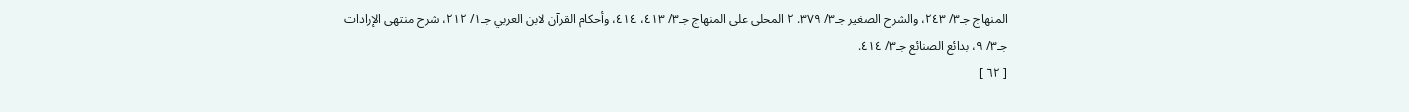المنهاج جـ٣/ ٢٤٣، والشرح الصغير جـ٣/ ٣٧٩. ٢ المحلى على المنهاج جـ٣/ ٤١٣، ٤١٤، وأحكام القرآن لابن العربي جـ١/ ٢١٢، شرح منتهى الإرادات جـ٣/ ٩، بدائع الصنائع جـ٣/ ٤١٤.
[ ٦٢ ]